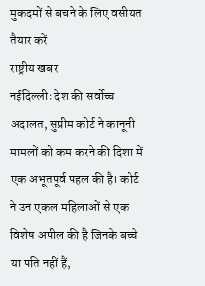मुकदमों से बचने के लिए वसीयत तैयार करें
राष्ट्रीय खबर
नईदिल्लीः देश की सर्वोच्च अदालत, सुप्रीम कोर्ट ने कानूनी मामलों को कम करने की दिशा में एक अभूतपूर्व पहल की है। कोर्ट ने उन एकल महिलाओं से एक विशेष अपील की है जिनके बच्चे या पति नहीं हैं,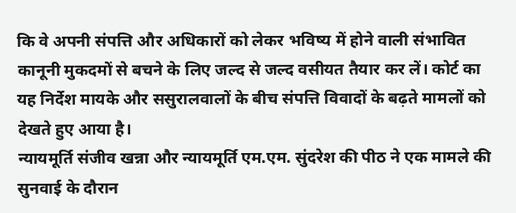कि वे अपनी संपत्ति और अधिकारों को लेकर भविष्य में होने वाली संभावित कानूनी मुकदमों से बचने के लिए जल्द से जल्द वसीयत तैयार कर लें। कोर्ट का यह निर्देश मायके और ससुरालवालों के बीच संपत्ति विवादों के बढ़ते मामलों को देखते हुए आया है।
न्यायमूर्ति संजीव खन्ना और न्यायमूर्ति एम.एम. सुंदरेश की पीठ ने एक मामले की सुनवाई के दौरान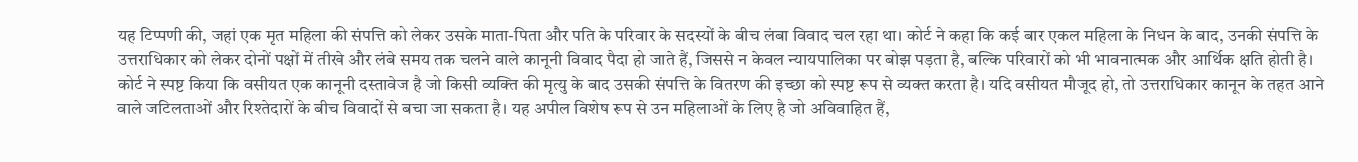यह टिप्पणी की, जहां एक मृत महिला की संपत्ति को लेकर उसके माता-पिता और पति के परिवार के सदस्यों के बीच लंबा विवाद चल रहा था। कोर्ट ने कहा कि कई बार एकल महिला के निधन के बाद, उनकी संपत्ति के उत्तराधिकार को लेकर दोनों पक्षों में तीखे और लंबे समय तक चलने वाले कानूनी विवाद पैदा हो जाते हैं, जिससे न केवल न्यायपालिका पर बोझ पड़ता है, बल्कि परिवारों को भी भावनात्मक और आर्थिक क्षति होती है।
कोर्ट ने स्पष्ट किया कि वसीयत एक कानूनी दस्तावेज है जो किसी व्यक्ति की मृत्यु के बाद उसकी संपत्ति के वितरण की इच्छा को स्पष्ट रूप से व्यक्त करता है। यदि वसीयत मौजूद हो, तो उत्तराधिकार कानून के तहत आने वाले जटिलताओं और रिश्तेदारों के बीच विवादों से बचा जा सकता है। यह अपील विशेष रूप से उन महिलाओं के लिए है जो अविवाहित हैं,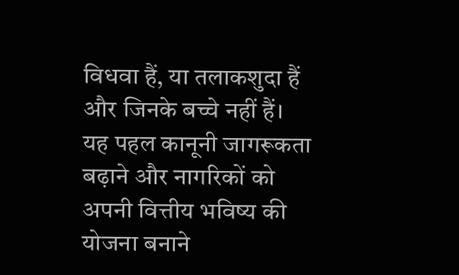विधवा हैं, या तलाकशुदा हैं और जिनके बच्चे नहीं हैं।
यह पहल कानूनी जागरूकता बढ़ाने और नागरिकों को अपनी वित्तीय भविष्य की योजना बनाने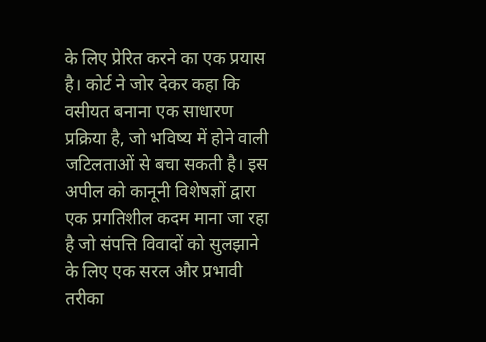के लिए प्रेरित करने का एक प्रयास है। कोर्ट ने जोर देकर कहा कि वसीयत बनाना एक साधारण प्रक्रिया है, जो भविष्य में होने वाली जटिलताओं से बचा सकती है। इस अपील को कानूनी विशेषज्ञों द्वारा एक प्रगतिशील कदम माना जा रहा है जो संपत्ति विवादों को सुलझाने के लिए एक सरल और प्रभावी तरीका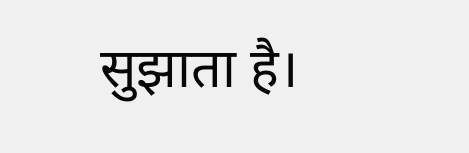सुझाता है।